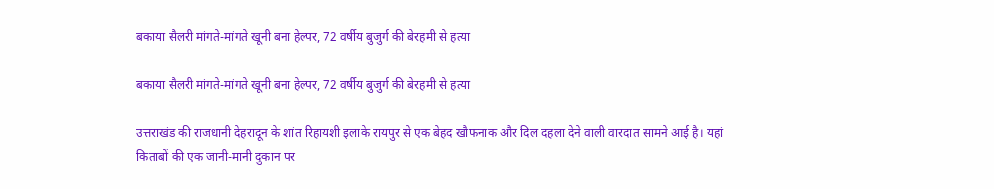बकाया सैलरी मांगते-मांगते खूनी बना हेल्पर, 72 वर्षीय बुजुर्ग की बेरहमी से हत्या

बकाया सैलरी मांगते-मांगते खूनी बना हेल्पर, 72 वर्षीय बुजुर्ग की बेरहमी से हत्या

उत्तराखंड की राजधानी देहरादून के शांत रिहायशी इलाके रायपुर से एक बेहद खौफनाक और दिल दहला देने वाली वारदात सामने आई है। यहां किताबों की एक जानी-मानी दुकान पर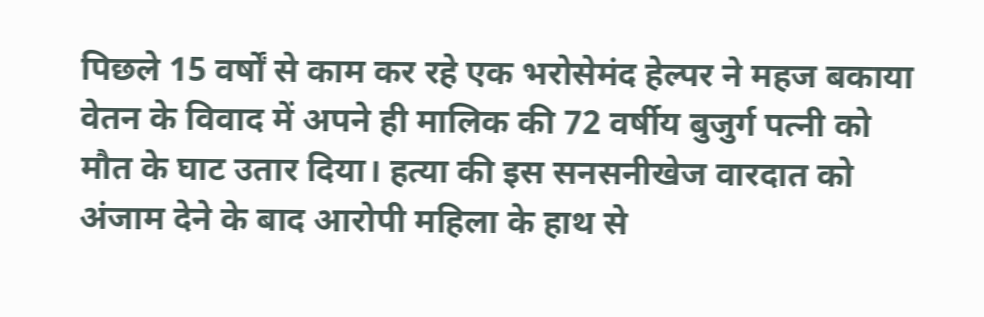पिछले 15 वर्षों से काम कर रहे एक भरोसेमंद हेल्पर ने महज बकाया वेतन के विवाद में अपने ही मालिक की 72 वर्षीय बुजुर्ग पत्नी को मौत के घाट उतार दिया। हत्या की इस सनसनीखेज वारदात को अंजाम देने के बाद आरोपी महिला के हाथ से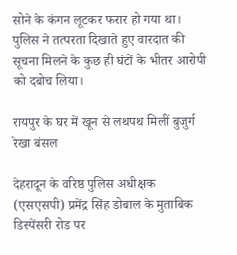सोने के कंगन लूटकर फरार हो गया था। पुलिस ने तत्परता दिखाते हुए वारदात की सूचना मिलने के कुछ ही घंटों के भीतर आरोपी को दबोच लिया।

रायपुर के घर में खून से लथपथ मिलीं बुजुर्ग रेखा बंसल

देहरादून के वरिष्ठ पुलिस अधीक्षक (एसएसपी) प्रमेंद्र सिंह डोबाल के मुताबिक डिस्पेंसरी रोड पर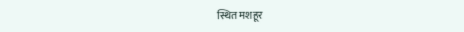स्थित मशहूर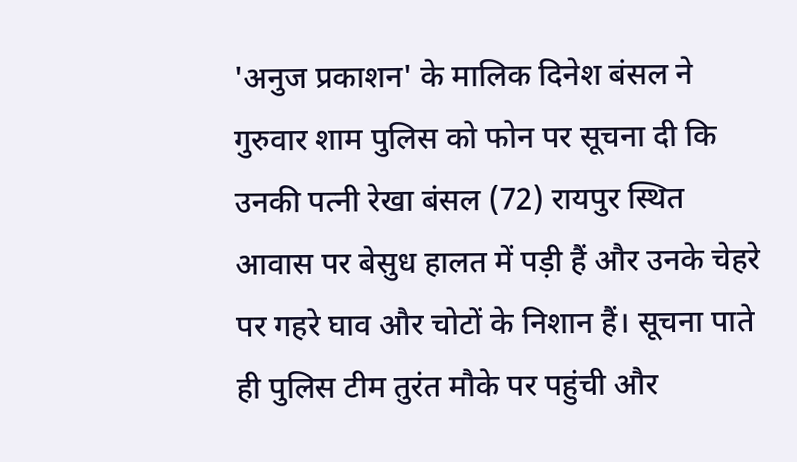'अनुज प्रकाशन' के मालिक दिनेश बंसल ने गुरुवार शाम पुलिस को फोन पर सूचना दी कि उनकी पत्नी रेखा बंसल (72) रायपुर स्थित आवास पर बेसुध हालत में पड़ी हैं और उनके चेहरे पर गहरे घाव और चोटों के निशान हैं। सूचना पाते ही पुलिस टीम तुरंत मौके पर पहुंची और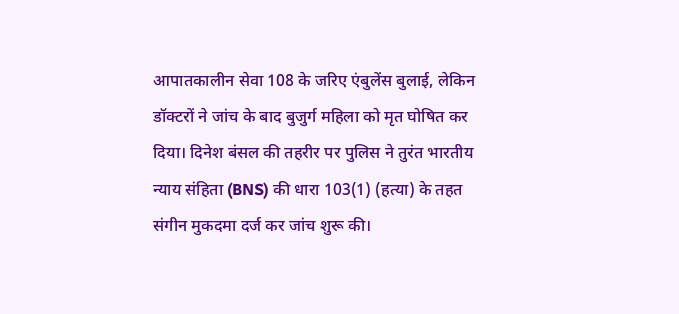आपातकालीन सेवा 108 के जरिए एंबुलेंस बुलाई, लेकिन डॉक्टरों ने जांच के बाद बुजुर्ग महिला को मृत घोषित कर दिया। दिनेश बंसल की तहरीर पर पुलिस ने तुरंत भारतीय न्याय संहिता (BNS) की धारा 103(1) (हत्या) के तहत संगीन मुकदमा दर्ज कर जांच शुरू की।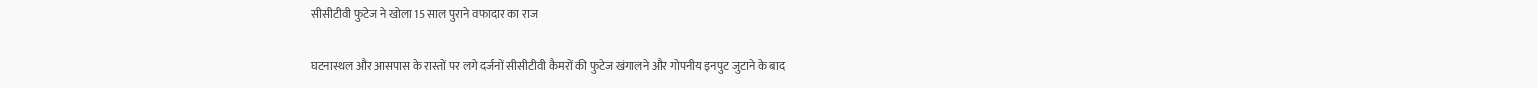सीसीटीवी फुटेज ने खोला 15 साल पुराने वफादार का राज

घटनास्थल और आसपास के रास्तों पर लगे दर्जनों सीसीटीवी कैमरों की फुटेज खंगालने और गोपनीय इनपुट जुटाने के बाद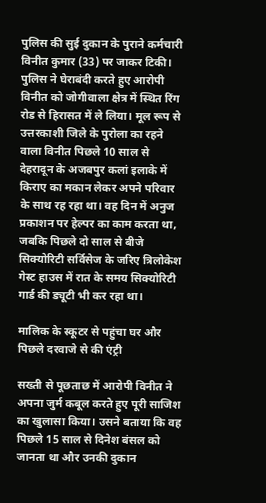पुलिस की सुई दुकान के पुराने कर्मचारी विनीत कुमार (33) पर जाकर टिकी। पुलिस ने घेराबंदी करते हुए आरोपी विनीत को जोगीवाला क्षेत्र में स्थित रिंग रोड से हिरासत में ले लिया। मूल रूप से उत्तरकाशी जिले के पुरोला का रहने वाला विनीत पिछले 10 साल से देहरादून के अजबपुर कलां इलाके में किराए का मकान लेकर अपने परिवार के साथ रह रहा था। वह दिन में अनुज प्रकाशन पर हेल्पर का काम करता था, जबकि पिछले दो साल से बीजे सिक्योरिटी सर्विसेज के जरिए त्रिलोकेश गेस्ट हाउस में रात के समय सिक्योरिटी गार्ड की ड्यूटी भी कर रहा था।

मालिक के स्कूटर से पहुंचा घर और पिछले दरवाजे से की एंट्री

सख्ती से पूछताछ में आरोपी विनीत ने अपना जुर्म कबूल करते हुए पूरी साजिश का खुलासा किया। उसने बताया कि वह पिछले 15 साल से दिनेश बंसल को जानता था और उनकी दुकान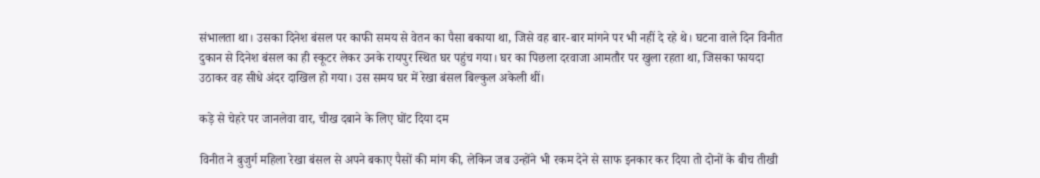संभालता था। उसका दिनेश बंसल पर काफी समय से वेतन का पैसा बकाया था, जिसे वह बार-बार मांगने पर भी नहीं दे रहे थे। घटना वाले दिन विनीत दुकान से दिनेश बंसल का ही स्कूटर लेकर उनके रायपुर स्थित घर पहुंच गया। घर का पिछला दरवाजा आमतौर पर खुला रहता था, जिसका फायदा उठाकर वह सीधे अंदर दाखिल हो गया। उस समय घर में रेखा बंसल बिल्कुल अकेली थीं।

कड़े से चेहरे पर जानलेवा वार, चीख दबाने के लिए घोंट दिया दम

विनीत ने बुजुर्ग महिला रेखा बंसल से अपने बकाए पैसों की मांग की, लेकिन जब उन्होंने भी रकम देने से साफ इनकार कर दिया तो दोनों के बीच तीखी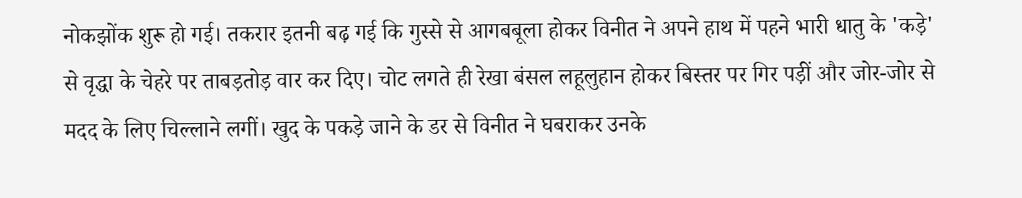नोकझोंक शुरू हो गई। तकरार इतनी बढ़ गई कि गुस्से से आगबबूला होकर विनीत ने अपने हाथ में पहने भारी धातु के 'कड़े' से वृद्धा के चेहरे पर ताबड़तोड़ वार कर दिए। चोट लगते ही रेखा बंसल लहूलुहान होकर बिस्तर पर गिर पड़ीं और जोर-जोर से मदद के लिए चिल्लाने लगीं। खुद के पकड़े जाने के डर से विनीत ने घबराकर उनके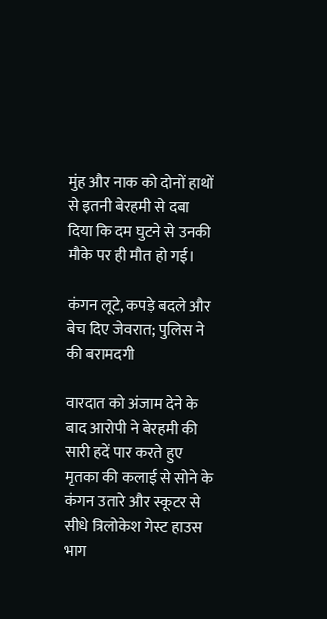मुंह और नाक को दोनों हाथों से इतनी बेरहमी से दबा दिया कि दम घुटने से उनकी मौके पर ही मौत हो गई।

कंगन लूटे, कपड़े बदले और बेच दिए जेवरात; पुलिस ने की बरामदगी

वारदात को अंजाम देने के बाद आरोपी ने बेरहमी की सारी हदें पार करते हुए मृतका की कलाई से सोने के कंगन उतारे और स्कूटर से सीधे त्रिलोकेश गेस्ट हाउस भाग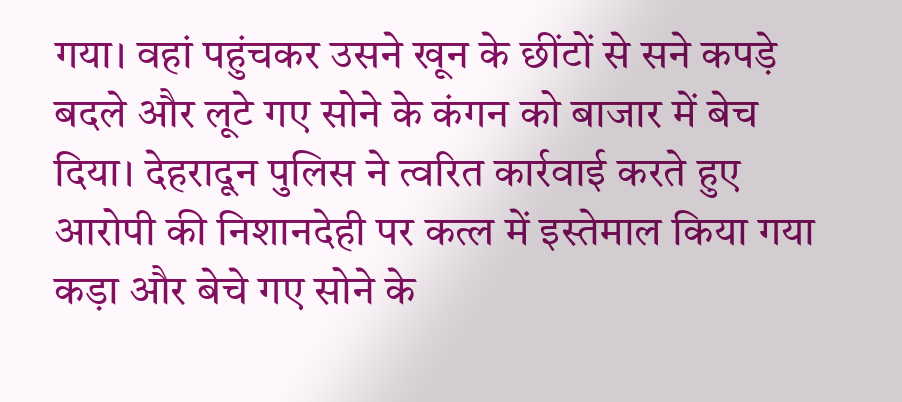गया। वहां पहुंचकर उसने खून के छींटों से सने कपड़े बदले और लूटे गए सोने के कंगन को बाजार में बेच दिया। देहरादून पुलिस ने त्वरित कार्रवाई करते हुए आरोपी की निशानदेही पर कत्ल में इस्तेमाल किया गया कड़ा और बेचे गए सोने के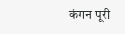कंगन पूरी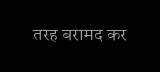तरह बरामद कर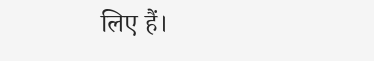लिए हैं।